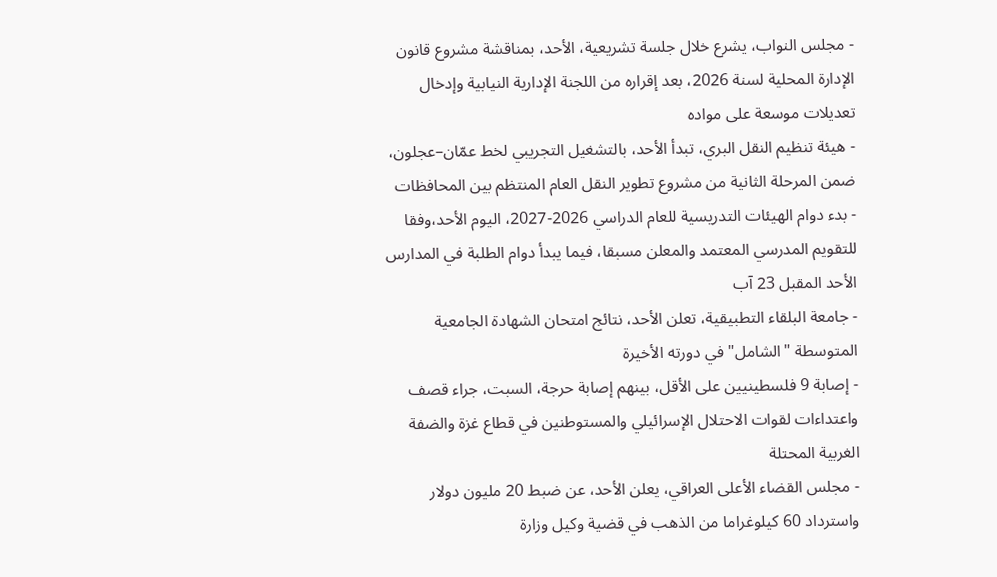- مجلس النواب، يشرع خلال جلسة تشريعية، الأحد، بمناقشة مشروع قانون الإدارة المحلية لسنة 2026، بعد إقراره من اللجنة الإدارية النيابية وإدخال تعديلات موسعة على مواده
- هيئة تنظيم النقل البري، تبدأ الأحد، بالتشغيل التجريبي لخط عمّان–عجلون، ضمن المرحلة الثانية من مشروع تطوير النقل العام المنتظم بين المحافظات
- بدء دوام الهيئات التدريسية للعام الدراسي 2026-2027، اليوم الأحد،وفقا للتقويم المدرسي المعتمد والمعلن مسبقا، فيما يبدأ دوام الطلبة في المدارس الأحد المقبل 23 آب
- جامعة البلقاء التطبيقية، تعلن الأحد، نتائج امتحان الشهادة الجامعية المتوسطة "الشامل" في دورته الأخيرة
- إصابة 9 فلسطينيين على الأقل، بينهم إصابة حرجة، السبت، جراء قصف واعتداءات لقوات الاحتلال الإسرائيلي والمستوطنين في قطاع غزة والضفة الغربية المحتلة
- مجلس القضاء الأعلى العراقي، يعلن الأحد، عن ضبط 20 مليون دولار واسترداد 60 كيلوغراما من الذهب في قضية وكيل وزارة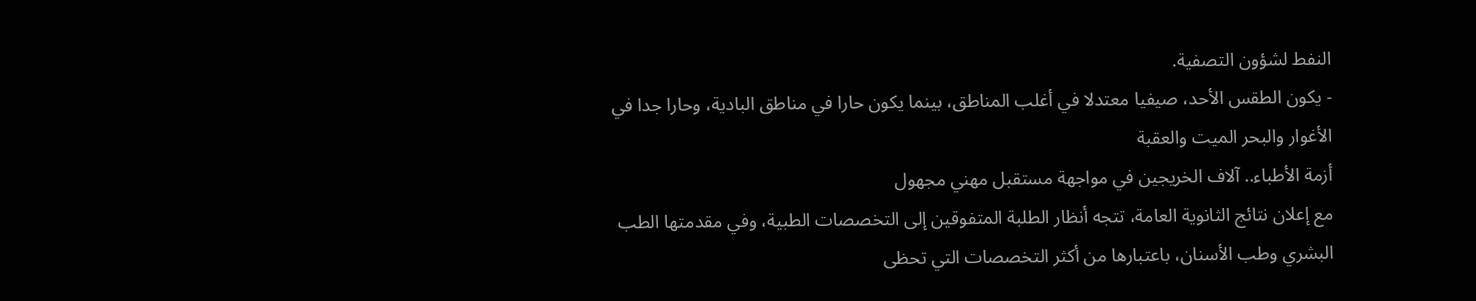النفط لشؤون التصفية.
- يكون الطقس الأحد، صيفيا معتدلا في أغلب المناطق، بينما يكون حارا في مناطق البادية، وحارا جدا في الأغوار والبحر الميت والعقبة
أزمة الأطباء.. آلاف الخريجين في مواجهة مستقبل مهني مجهول
مع إعلان نتائج الثانوية العامة، تتجه أنظار الطلبة المتفوقين إلى التخصصات الطبية، وفي مقدمتها الطب البشري وطب الأسنان، باعتبارها من أكثر التخصصات التي تحظى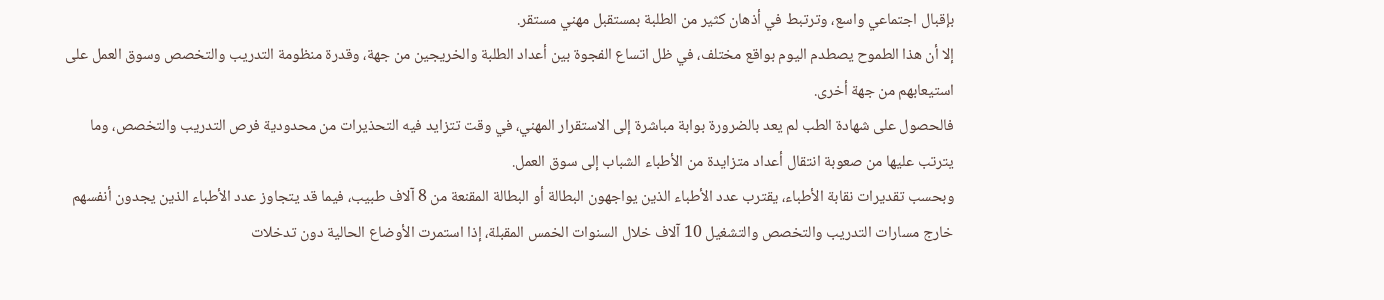بإقبال اجتماعي واسع، وترتبط في أذهان كثير من الطلبة بمستقبل مهني مستقر.
إلا أن هذا الطموح يصطدم اليوم بواقع مختلف، في ظل اتساع الفجوة بين أعداد الطلبة والخريجين من جهة، وقدرة منظومة التدريب والتخصص وسوق العمل على استيعابهم من جهة أخرى.
فالحصول على شهادة الطب لم يعد بالضرورة بوابة مباشرة إلى الاستقرار المهني، في وقت تتزايد فيه التحذيرات من محدودية فرص التدريب والتخصص، وما يترتب عليها من صعوبة انتقال أعداد متزايدة من الأطباء الشباب إلى سوق العمل.
وبحسب تقديرات نقابة الأطباء، يقترب عدد الأطباء الذين يواجهون البطالة أو البطالة المقنعة من 8 آلاف طبيب، فيما قد يتجاوز عدد الأطباء الذين يجدون أنفسهم خارج مسارات التدريب والتخصص والتشغيل 10 آلاف خلال السنوات الخمس المقبلة، إذا استمرت الأوضاع الحالية دون تدخلات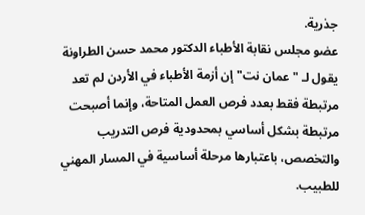جذرية.
عضو مجلس نقابة الأطباء الدكتور محمد حسن الطراونة يقول لـ "عمان نت" إن أزمة الأطباء في الأردن لم تعد مرتبطة فقط بعدد فرص العمل المتاحة، وإنما أصبحت مرتبطة بشكل أساسي بمحدودية فرص التدريب والتخصص، باعتبارها مرحلة أساسية في المسار المهني للطبيب.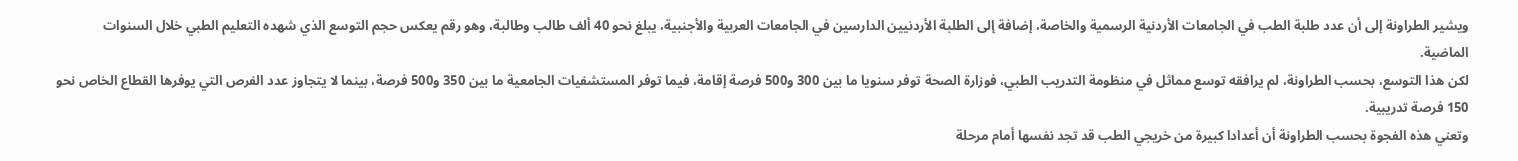ويشير الطراونة إلى أن عدد طلبة الطب في الجامعات الأردنية الرسمية والخاصة، إضافة إلى الطلبة الأردنيين الدارسين في الجامعات العربية والأجنبية، يبلغ نحو 40 ألف طالب وطالبة، وهو رقم يعكس حجم التوسع الذي شهده التعليم الطبي خلال السنوات الماضية.
لكن هذا التوسع، بحسب الطراونة، لم يرافقه توسع مماثل في منظومة التدريب الطبي، فوزارة الصحة توفر سنويا ما بين 300 و500 فرصة إقامة، فيما توفر المستشفيات الجامعية ما بين 350 و500 فرصة، بينما لا يتجاوز عدد الفرص التي يوفرها القطاع الخاص نحو 150 فرصة تدريبية.
وتعني هذه الفجوة بحسب الطراونة أن أعدادا كبيرة من خريجي الطب قد تجد نفسها أمام مرحلة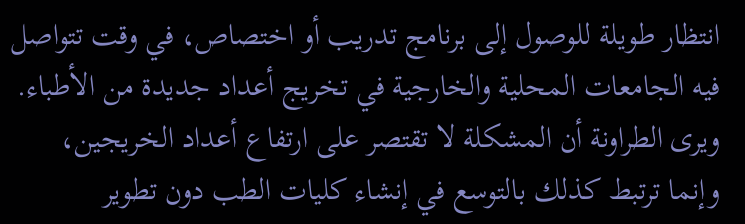انتظار طويلة للوصول إلى برنامج تدريب أو اختصاص، في وقت تتواصل فيه الجامعات المحلية والخارجية في تخريج أعداد جديدة من الأطباء.
ويرى الطراونة أن المشكلة لا تقتصر على ارتفاع أعداد الخريجين، وإنما ترتبط كذلك بالتوسع في إنشاء كليات الطب دون تطوير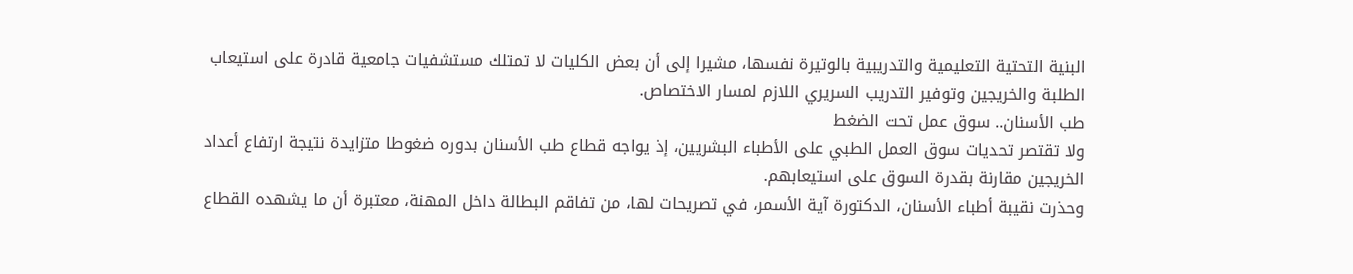البنية التحتية التعليمية والتدريبية بالوتيرة نفسها، مشيرا إلى أن بعض الكليات لا تمتلك مستشفيات جامعية قادرة على استيعاب الطلبة والخريجين وتوفير التدريب السريري اللازم لمسار الاختصاص.
طب الأسنان.. سوق عمل تحت الضغط
ولا تقتصر تحديات سوق العمل الطبي على الأطباء البشريين، إذ يواجه قطاع طب الأسنان بدوره ضغوطا متزايدة نتيجة ارتفاع أعداد الخريجين مقارنة بقدرة السوق على استيعابهم.
وحذرت نقيبة أطباء الأسنان، الدكتورة آية الأسمر، في تصريحات لها، من تفاقم البطالة داخل المهنة، معتبرة أن ما يشهده القطاع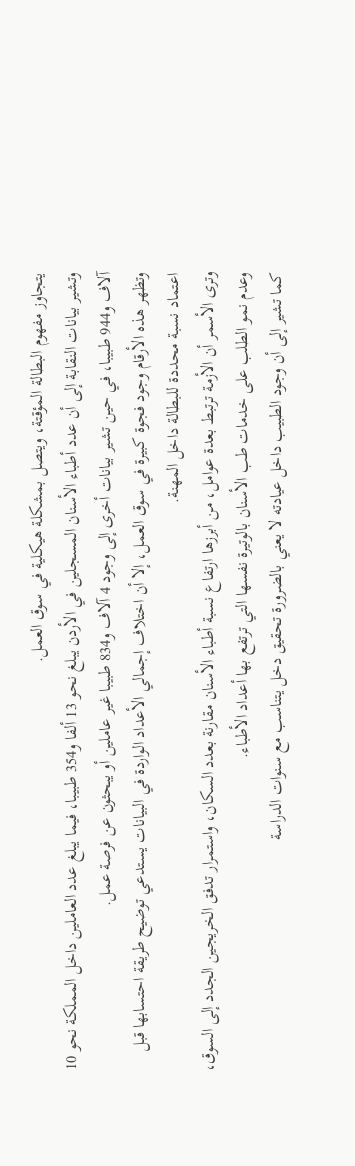يتجاوز مفهوم البطالة المؤقتة، ويتصل بمشكلة هيكلية في سوق العمل.
وتشير بيانات النقابة إلى أن عدد أطباء الأسنان المسجلين في الأردن يبلغ نحو 13 ألفا و354 طبيبا، فيما يبلغ عدد العاملين داخل المملكة نحو 10 آلاف و944 طبيبا، في حين تشير بيانات أخرى إلى وجود 4 آلاف و834 طبيبا غير عاملين أو يبحثون عن فرصة عمل.
وتظهر هذه الأرقام وجود فجوة كبيرة في سوق العمل، إلا أن اختلاف إجمالي الأعداد الواردة في البيانات يستدعي توضيح طريقة احتسابها قبل اعتماد نسبة محددة للبطالة داخل المهنة.
وترى الأسمر أن الأزمة ترتبط بعدة عوامل، من أبرزها ارتفاع نسبة أطباء الأسنان مقارنة بعدد السكان، واستمرار تدفق الخريجين الجدد إلى السوق، وعدم نمو الطلب على خدمات طب الأسنان بالوتيرة نفسها التي ترتفع بها أعداد الأطباء.
كما تشير إلى أن وجود الطبيب داخل عيادته لا يعني بالضرورة تحقيق دخل يتناسب مع سنوات الدراسة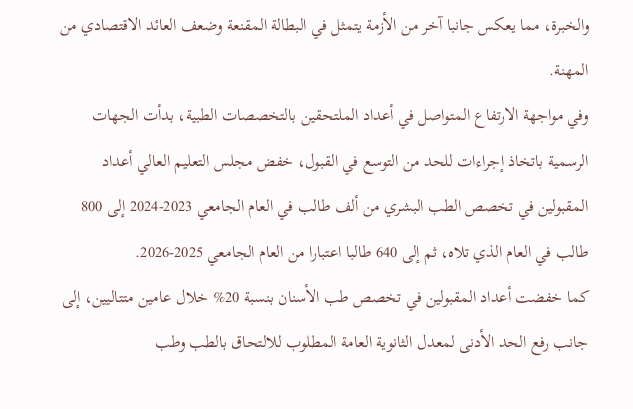والخبرة، مما يعكس جانبا آخر من الأزمة يتمثل في البطالة المقنعة وضعف العائد الاقتصادي من المهنة.
وفي مواجهة الارتفاع المتواصل في أعداد الملتحقين بالتخصصات الطبية، بدأت الجهات الرسمية باتخاذ إجراءات للحد من التوسع في القبول، خفض مجلس التعليم العالي أعداد المقبولين في تخصص الطب البشري من ألف طالب في العام الجامعي 2023-2024 إلى 800 طالب في العام الذي تلاه، ثم إلى 640 طالبا اعتبارا من العام الجامعي 2025-2026.
كما خفضت أعداد المقبولين في تخصص طب الأسنان بنسبة 20% خلال عامين متتاليين، إلى جانب رفع الحد الأدنى لمعدل الثانوية العامة المطلوب للالتحاق بالطب وطب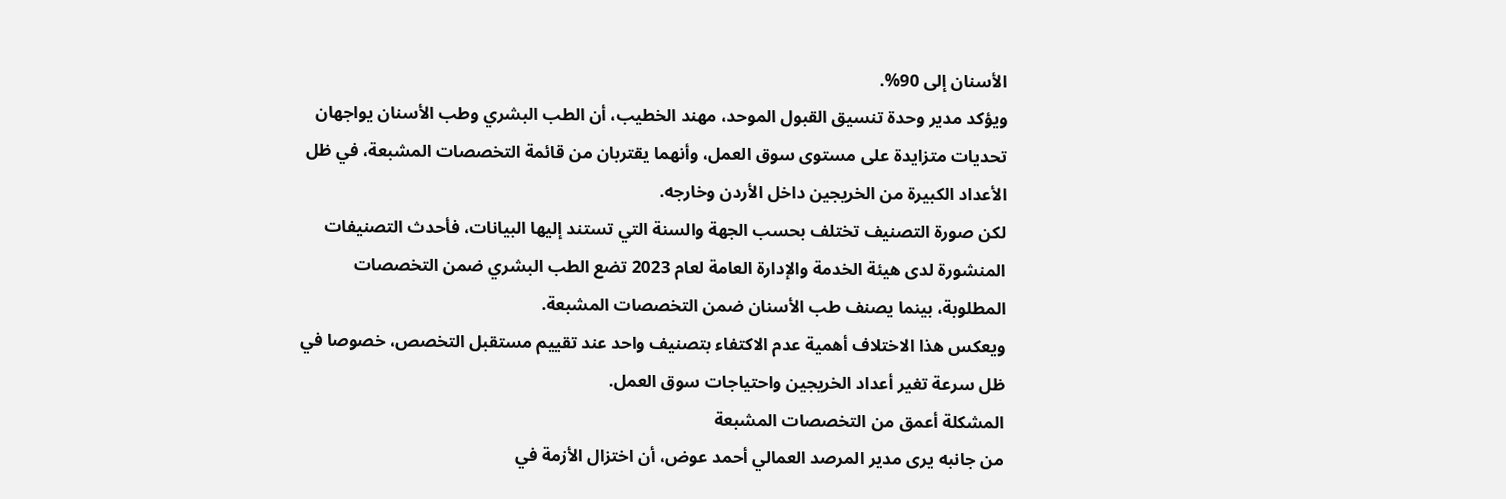الأسنان إلى 90%.
ويؤكد مدير وحدة تنسيق القبول الموحد، مهند الخطيب، أن الطب البشري وطب الأسنان يواجهان تحديات متزايدة على مستوى سوق العمل، وأنهما يقتربان من قائمة التخصصات المشبعة، في ظل الأعداد الكبيرة من الخريجين داخل الأردن وخارجه.
لكن صورة التصنيف تختلف بحسب الجهة والسنة التي تستند إليها البيانات، فأحدث التصنيفات المنشورة لدى هيئة الخدمة والإدارة العامة لعام 2023 تضع الطب البشري ضمن التخصصات المطلوبة، بينما يصنف طب الأسنان ضمن التخصصات المشبعة.
ويعكس هذا الاختلاف أهمية عدم الاكتفاء بتصنيف واحد عند تقييم مستقبل التخصص، خصوصا في ظل سرعة تغير أعداد الخريجين واحتياجات سوق العمل.
المشكلة أعمق من التخصصات المشبعة
من جانبه يرى مدير المرصد العمالي أحمد عوض، أن اختزال الأزمة في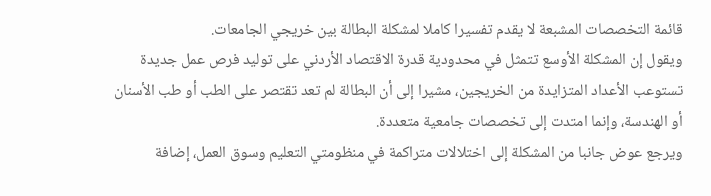قائمة التخصصات المشبعة لا يقدم تفسيرا كاملا لمشكلة البطالة بين خريجي الجامعات.
ويقول إن المشكلة الأوسع تتمثل في محدودية قدرة الاقتصاد الأردني على توليد فرص عمل جديدة تستوعب الأعداد المتزايدة من الخريجين، مشيرا إلى أن البطالة لم تعد تقتصر على الطب أو طب الأسنان أو الهندسة، وإنما امتدت إلى تخصصات جامعية متعددة.
ويرجع عوض جانبا من المشكلة إلى اختلالات متراكمة في منظومتي التعليم وسوق العمل، إضافة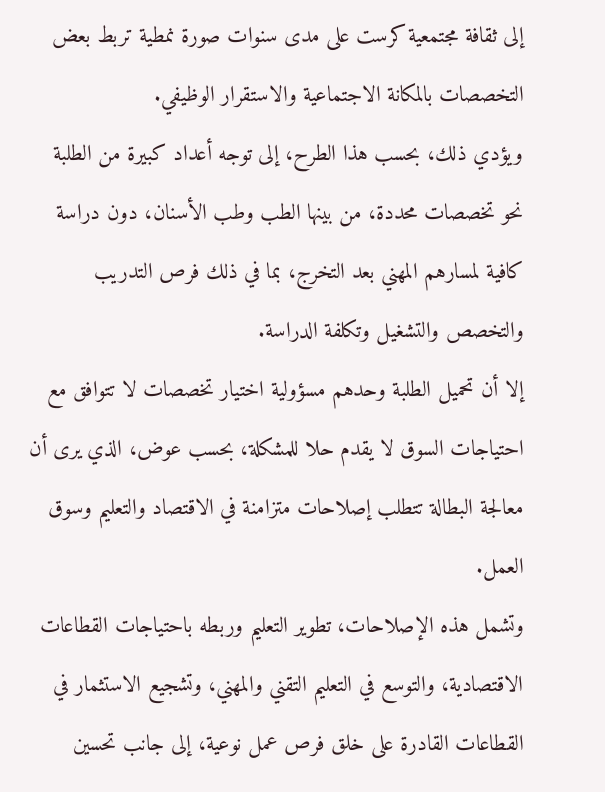إلى ثقافة مجتمعية كرست على مدى سنوات صورة نمطية تربط بعض التخصصات بالمكانة الاجتماعية والاستقرار الوظيفي.
ويؤدي ذلك، بحسب هذا الطرح، إلى توجه أعداد كبيرة من الطلبة نحو تخصصات محددة، من بينها الطب وطب الأسنان، دون دراسة كافية لمسارهم المهني بعد التخرج، بما في ذلك فرص التدريب والتخصص والتشغيل وتكلفة الدراسة.
إلا أن تحميل الطلبة وحدهم مسؤولية اختيار تخصصات لا تتوافق مع احتياجات السوق لا يقدم حلا للمشكلة، بحسب عوض، الذي يرى أن معالجة البطالة تتطلب إصلاحات متزامنة في الاقتصاد والتعليم وسوق العمل.
وتشمل هذه الإصلاحات، تطوير التعليم وربطه باحتياجات القطاعات الاقتصادية، والتوسع في التعليم التقني والمهني، وتشجيع الاستثمار في القطاعات القادرة على خلق فرص عمل نوعية، إلى جانب تحسين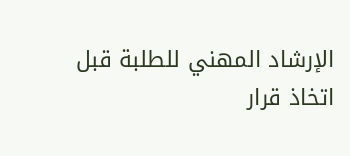الإرشاد المهني للطلبة قبل اتخاذ قرار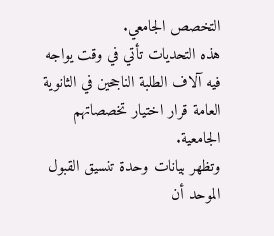التخصص الجامعي.
هذه التحديات تأتي في وقت يواجه فيه آلاف الطلبة الناجحين في الثانوية العامة قرار اختيار تخصصاتهم الجامعية.
وتظهر بيانات وحدة تنسيق القبول الموحد أن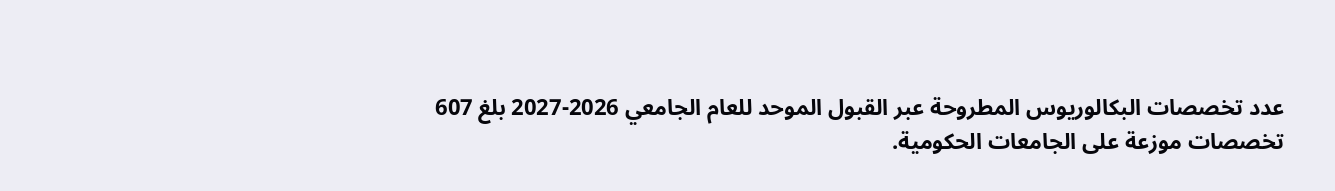عدد تخصصات البكالوريوس المطروحة عبر القبول الموحد للعام الجامعي 2026-2027 بلغ 607 تخصصات موزعة على الجامعات الحكومية.